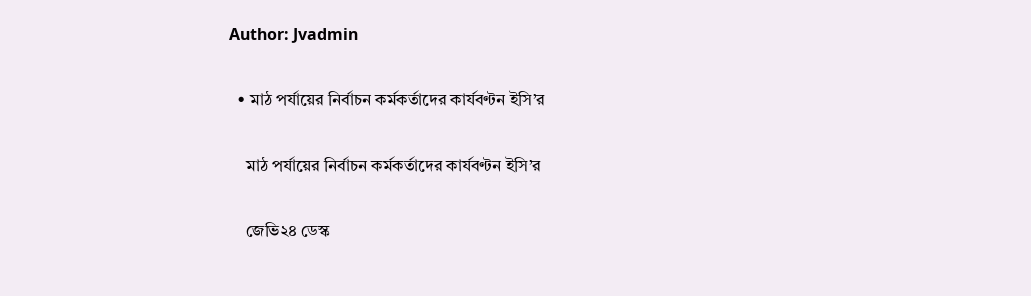Author: Jvadmin

  • মাঠ পর্যায়ের নির্বাচন কর্মকর্তাদের কার্যবণ্টন ইসি’র

    মাঠ পর্যায়ের নির্বাচন কর্মকর্তাদের কার্যবণ্টন ইসি’র

    জেভি২৪ ডেস্ক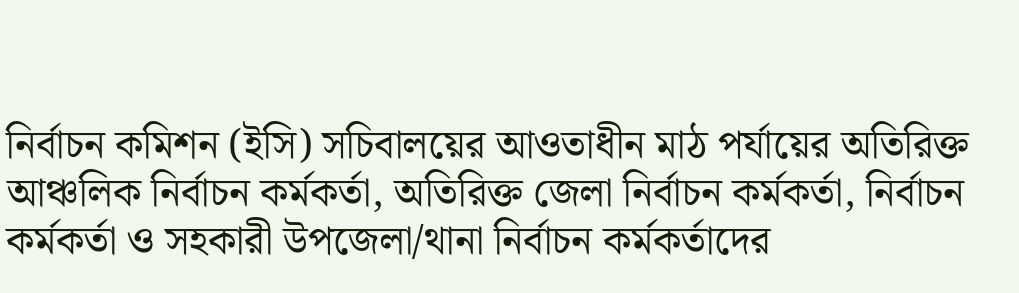নির্বাচন কমিশন (ইসি) সচিবালয়ের আওতাধীন মাঠ পর্যায়ের অতিরিক্ত আঞ্চলিক নির্বাচন কর্মকর্তা, অতিরিক্ত জেলা নির্বাচন কর্মকর্তা, নির্বাচন কর্মকর্তা ও সহকারী উপজেলা/থানা নির্বাচন কর্মকর্তাদের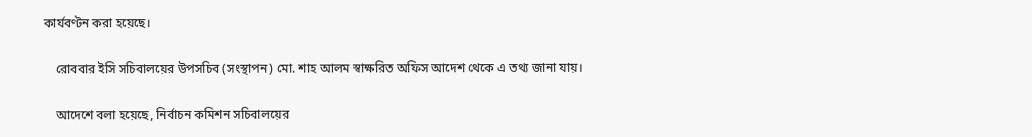কার্যবণ্টন করা হয়েছে।

    রোববার ইসি সচিবালয়ের উপসচিব (সংস্থাপন) মো. শাহ আলম স্বাক্ষরিত অফিস আদেশ থেকে এ তথ্য জানা যায়।

    আদেশে বলা হয়েছে, নির্বাচন কমিশন সচিবালয়ের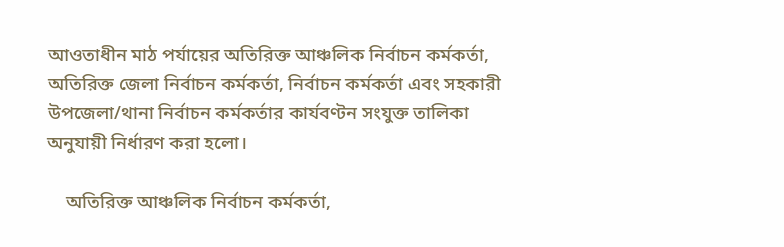আওতাধীন মাঠ পর্যায়ের অতিরিক্ত আঞ্চলিক নির্বাচন কর্মকর্তা, অতিরিক্ত জেলা নির্বাচন কর্মকর্তা, নির্বাচন কর্মকর্তা এবং সহকারী উপজেলা/থানা নির্বাচন কর্মকর্তার কার্যবণ্টন সংযুক্ত তালিকা অনুযায়ী নির্ধারণ করা হলো।

    অতিরিক্ত আঞ্চলিক নির্বাচন কর্মকর্তা,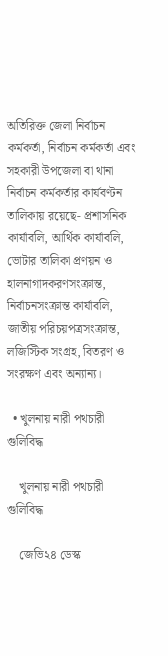অতিরিক্ত জেলা নির্বাচন কর্মকর্তা, নির্বাচন কর্মকর্তা এবং সহকারী উপজেলা বা থানা নির্বাচন কর্মকর্তার কার্যবণ্টন তালিকায় রয়েছে- প্রশাসনিক কার্যাবলি, আর্থিক কার্যাবলি, ভোটার তালিকা প্রণয়ন ও হালনাগাদকরণসংক্রান্ত, নির্বাচনসংক্রান্ত কার্যাবলি, জাতীয় পরিচয়পত্রসংক্রান্ত, লজিস্টিক সংগ্রহ, বিতরণ ও সংরক্ষণ এবং অন্যান্য।

  • খুলনায় নারী পথচারী গুলিবিদ্ধ

    খুলনায় নারী পথচারী গুলিবিদ্ধ

    জেভি২৪ ডেস্ক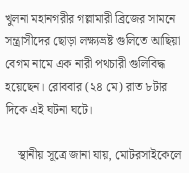খুলনা মহানগরীর গল্লামারী ব্রিজের সামনে সন্ত্রাসীদের ছোড়া লক্ষ্যভ্রষ্ট গুলিতে আছিয়া বেগম নামে এক নারী পথচারী গুলিবিদ্ধ হয়েছেন। রোববার (২৪ মে) রাত ৮টার দিকে এই ঘটনা ঘটে।

    স্থানীয় সূত্রে জানা যায়, মোটরসাইকেলে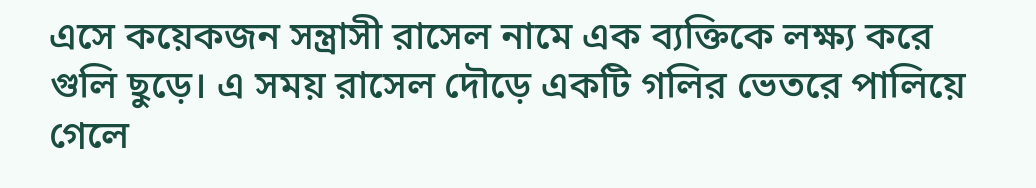এসে কয়েকজন সন্ত্রাসী রাসেল নামে এক ব্যক্তিকে লক্ষ্য করে গুলি ছুড়ে। এ সময় রাসেল দৌড়ে একটি গলির ভেতরে পালিয়ে গেলে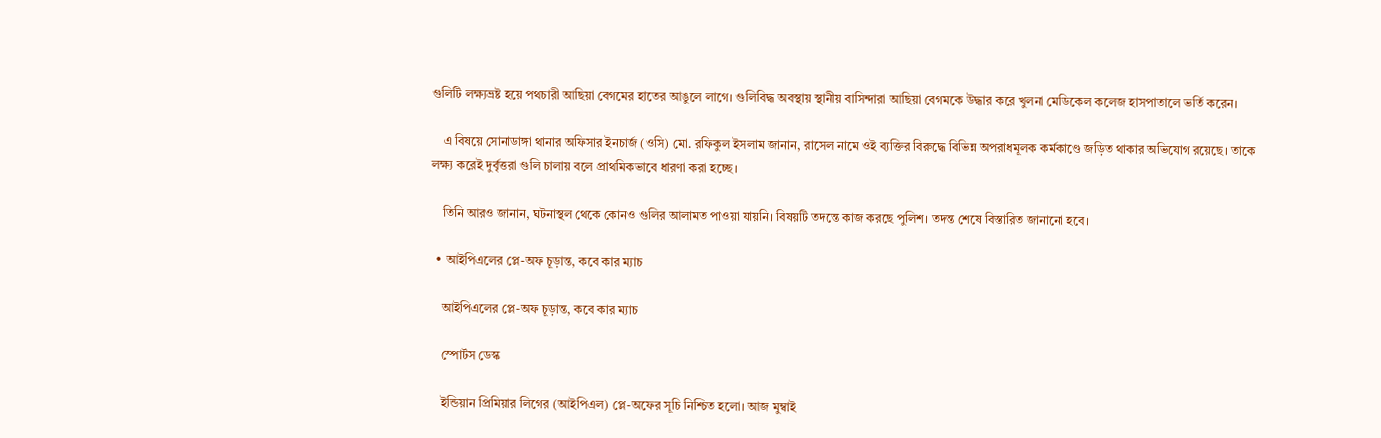গুলিটি লক্ষ্যভ্রষ্ট হয়ে পথচারী আছিয়া বেগমের হাতের আঙুলে লাগে। গুলিবিদ্ধ অবস্থায় স্থানীয় বাসিন্দারা আছিয়া বেগমকে উদ্ধার করে খুলনা মেডিকেল কলেজ হাসপাতালে ভর্তি করেন।

    এ বিষয়ে সোনাডাঙ্গা থানার অফিসার ইনচার্জ (ওসি) মো. রফিকুল ইসলাম জানান, রাসেল নামে ওই ব্যক্তির বিরুদ্ধে বিভিন্ন অপরাধমূলক কর্মকাণ্ডে জড়িত থাকার অভিযোগ রয়েছে। তাকে লক্ষ্য করেই দুর্বৃত্তরা গুলি চালায় বলে প্রাথমিকভাবে ধারণা করা হচ্ছে।

    তিনি আরও জানান, ঘটনাস্থল থেকে কোনও গুলির আলামত পাওয়া যায়নি। বিষয়টি তদন্তে কাজ করছে পুলিশ। তদন্ত শেষে বিস্তারিত জানানো হবে।

  • আইপিএলের প্লে-অফ চূড়ান্ত, কবে কার ম্যাচ

    আইপিএলের প্লে-অফ চূড়ান্ত, কবে কার ম্যাচ

    স্পোর্টস ডেস্ক

    ইন্ডিয়ান প্রিমিয়ার লিগের (আইপিএল) প্লে-অফের সূচি নিশ্চিত হলো। আজ মুম্বাই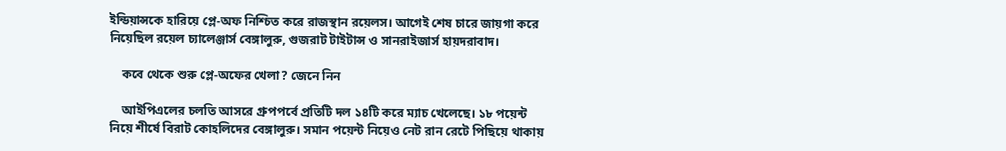ইন্ডিয়ান্সকে হারিয়ে প্লে-অফ নিশ্চিত করে রাজস্থান রয়েলস। আগেই শেষ চারে জায়গা করে নিয়েছিল রয়েল চ্যালেঞ্জার্স বেঙ্গালুরু, গুজরাট টাইটান্স ও সানরাইজার্স হায়দরাবাদ।

    কবে থেকে শুরু প্লে-অফের খেলা? জেনে নিন

    আইপিএলের চলতি আসরে গ্রুপপর্বে প্রতিটি দল ১৪টি করে ম্যাচ খেলেছে। ১৮ পয়েন্ট নিয়ে শীর্ষে বিরাট কোহলিদের বেঙ্গালুরু। সমান পয়েন্ট নিয়েও নেট রান রেটে পিছিয়ে থাকায়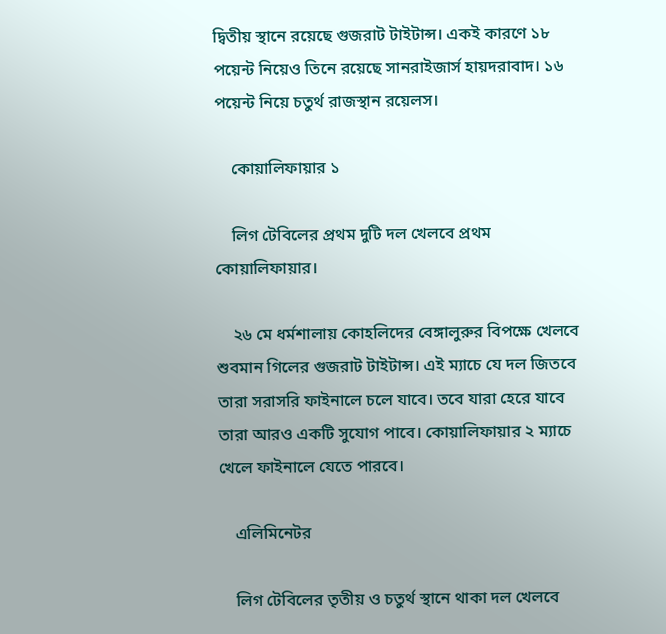দ্বিতীয় স্থানে রয়েছে গুজরাট টাইটান্স। একই কারণে ১৮ পয়েন্ট নিয়েও তিনে রয়েছে সানরাইজার্স হায়দরাবাদ। ১৬ পয়েন্ট নিয়ে চতুর্থ রাজস্থান রয়েলস।

    কোয়ালিফায়ার ১

    লিগ টেবিলের প্রথম দুটি দল খেলবে প্রথম কোয়ালিফায়ার।

    ২৬ মে ধর্মশালায় কোহলিদের বেঙ্গালুরুর বিপক্ষে খেলবে শুবমান গিলের গুজরাট টাইটান্স। এই ম্যাচে যে দল জিতবে তারা সরাসরি ফাইনালে চলে যাবে। তবে যারা হেরে যাবে তারা আরও একটি সুযোগ পাবে। কোয়ালিফায়ার ২ ম্যাচে খেলে ফাইনালে যেতে পারবে।

    এলিমিনেটর

    লিগ টেবিলের তৃতীয় ও চতুর্থ স্থানে থাকা দল খেলবে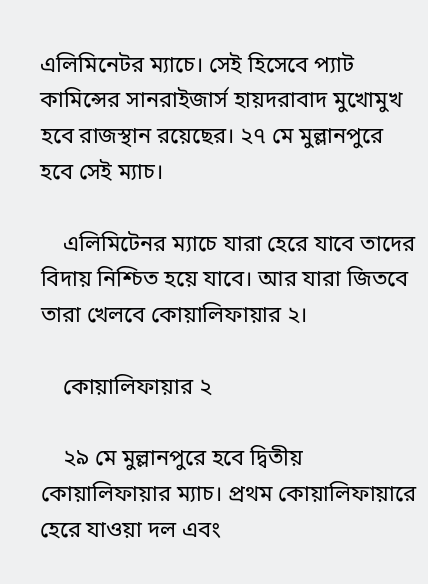এলিমিনেটর ম্যাচে। সেই হিসেবে প্যাট কামিন্সের সানরাইজার্স হায়দরাবাদ মুখোমুখ হবে রাজস্থান রয়েছের। ২৭ মে মুল্লানপুরে হবে সেই ম্যাচ।

    এলিমিটেনর ম্যাচে যারা হেরে যাবে তাদের বিদায় নিশ্চিত হয়ে যাবে। আর যারা জিতবে তারা খেলবে কোয়ালিফায়ার ২।

    কোয়ালিফায়ার ২

    ২৯ মে মুল্লানপুরে হবে দ্বিতীয় কোয়ালিফায়ার ম্যাচ। প্রথম কোয়ালিফায়ারে হেরে যাওয়া দল এবং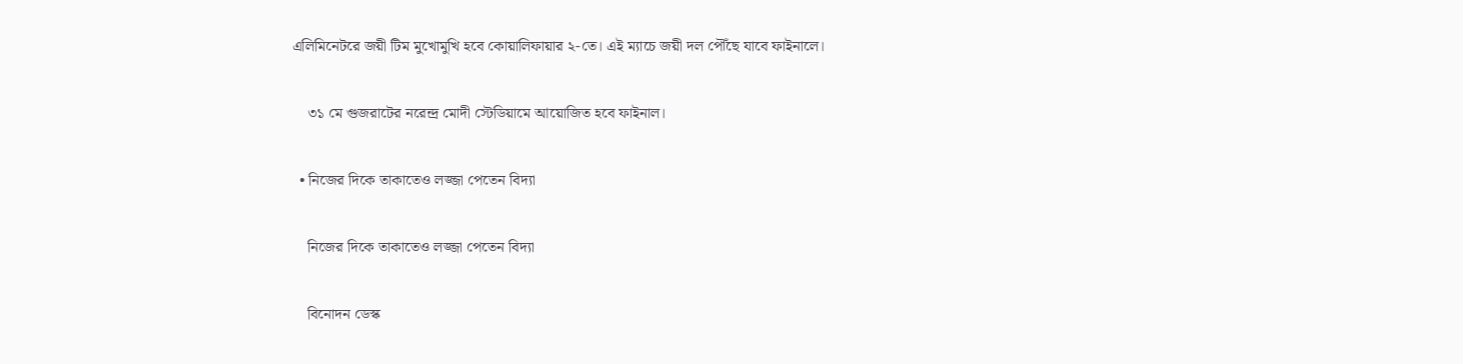এলিমিনেটরে জয়ী টিম মুখোমুখি হবে কোয়ালিফায়ার ২-তে। এই ম্যাচে জয়ী দল পৌঁছে যাবে ফাইনালে।

    ৩১ মে গুজরাটের নরেন্দ্র মোদী স্টেডিয়ামে আয়োজিত হবে ফাইনাল।

  • নিজের দিকে তাকাতেও লজ্জা পেতেন বিদ্যা

    নিজের দিকে তাকাতেও লজ্জা পেতেন বিদ্যা

    বিনোদন ডেস্ক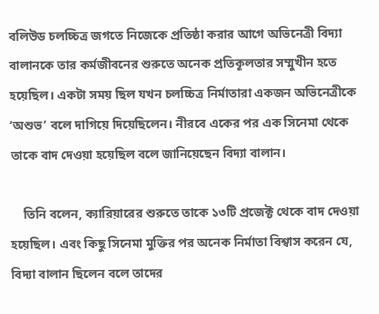বলিউড চলচ্চিত্র জগতে নিজেকে প্রতিষ্ঠা করার আগে অভিনেত্রী বিদ্যা বালানকে তার কর্মজীবনের শুরুতে অনেক প্রতিকূলতার সম্মুখীন হতে হয়েছিল। একটা সময় ছিল যখন চলচ্চিত্র নির্মাতারা একজন অভিনেত্রীকে ‘অশুভ’ বলে দাগিয়ে দিয়েছিলেন। নীরবে একের পর এক সিনেমা থেকে তাকে বাদ দেওয়া হয়েছিল বলে জানিয়েছেন বিদ্যা বালান।

    তিনি বলেন, ক্যারিয়ারের শুরুতে তাকে ১৩টি প্রজেক্ট থেকে বাদ দেওয়া হয়েছিল। এবং কিছু সিনেমা মুক্তির পর অনেক নির্মাতা বিশ্বাস করেন যে, বিদ্যা বালান ছিলেন বলে তাদের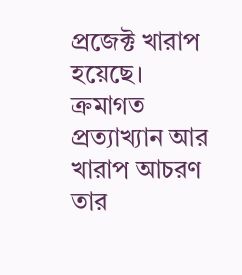প্রজেক্ট খারাপ হয়েছে। ক্রমাগত প্রত্যাখ্যান আর খারাপ আচরণ তার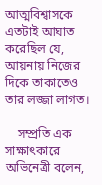আত্মবিশ্বাসকে এতটাই আঘাত করেছিল যে, আয়নায় নিজের দিকে তাকাতেও তার লজ্জা লাগত।

    সম্প্রতি এক সাক্ষাৎকারে অভিনেত্রী বলেন,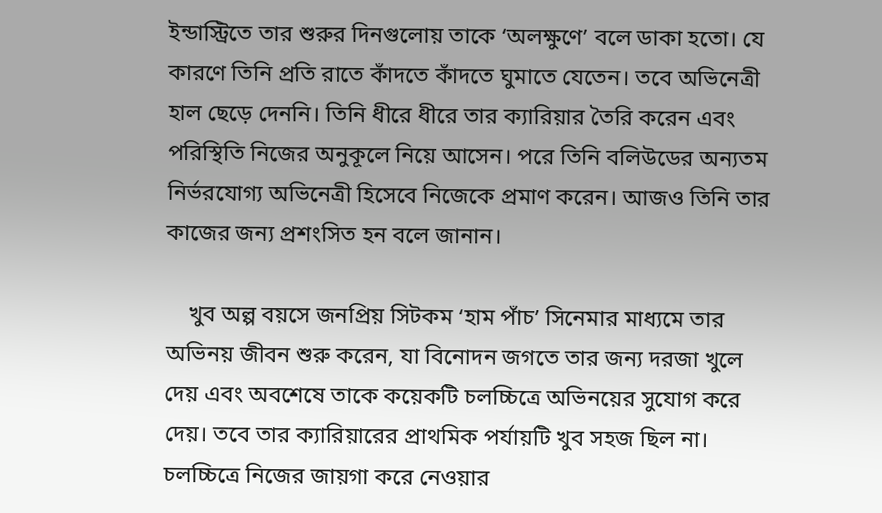ইন্ডাস্ট্রিতে তার শুরুর দিনগুলোয় তাকে ‘অলক্ষুণে’ বলে ডাকা হতো। যে কারণে তিনি প্রতি রাতে কাঁদতে কাঁদতে ঘুমাতে যেতেন। তবে অভিনেত্রী হাল ছেড়ে দেননি। তিনি ধীরে ধীরে তার ক্যারিয়ার তৈরি করেন এবং পরিস্থিতি নিজের অনুকূলে নিয়ে আসেন। পরে তিনি বলিউডের অন্যতম নির্ভরযোগ্য অভিনেত্রী হিসেবে নিজেকে প্রমাণ করেন। আজও তিনি তার কাজের জন্য প্রশংসিত হন বলে জানান।

    খুব অল্প বয়সে জনপ্রিয় সিটকম ‘হাম পাঁচ’ সিনেমার মাধ্যমে তার অভিনয় জীবন শুরু করেন, যা বিনোদন জগতে তার জন্য দরজা খুলে দেয় এবং অবশেষে তাকে কয়েকটি চলচ্চিত্রে অভিনয়ের সুযোগ করে দেয়। তবে তার ক্যারিয়ারের প্রাথমিক পর্যায়টি খুব সহজ ছিল না। চলচ্চিত্রে নিজের জায়গা করে নেওয়ার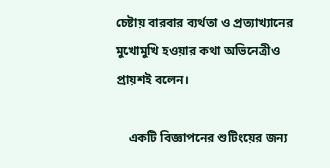চেষ্টায় বারবার ব্যর্থতা ও প্রত্যাখ্যানের মুখোমুখি হওয়ার কথা অভিনেত্রীও প্রায়শই বলেন।

    একটি বিজ্ঞাপনের শুটিংয়ের জন্য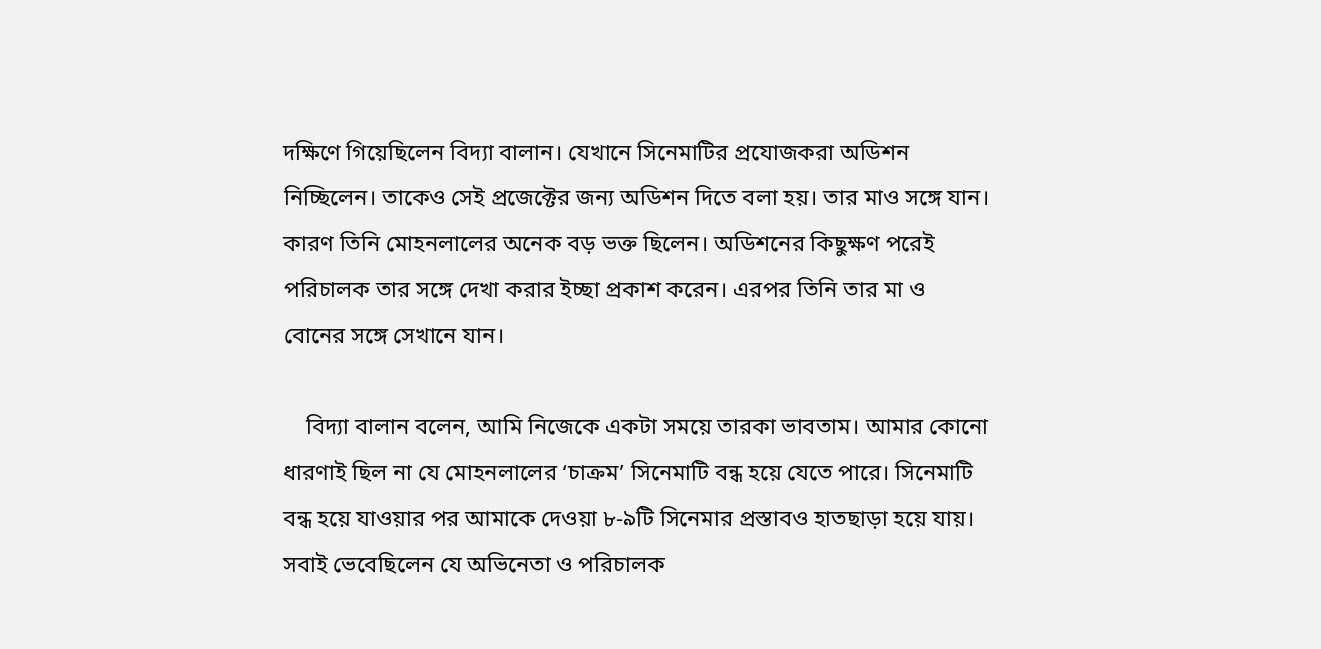দক্ষিণে গিয়েছিলেন বিদ্যা বালান। যেখানে সিনেমাটির প্রযোজকরা অডিশন নিচ্ছিলেন। তাকেও সেই প্রজেক্টের জন্য অডিশন দিতে বলা হয়। তার মাও সঙ্গে যান। কারণ তিনি মোহনলালের অনেক বড় ভক্ত ছিলেন। অডিশনের কিছুক্ষণ পরেই পরিচালক তার সঙ্গে দেখা করার ইচ্ছা প্রকাশ করেন। এরপর তিনি তার মা ও বোনের সঙ্গে সেখানে যান।

    বিদ্যা বালান বলেন, আমি নিজেকে একটা সময়ে তারকা ভাবতাম। আমার কোনো ধারণাই ছিল না যে মোহনলালের ‘চাক্রম’ সিনেমাটি বন্ধ হয়ে যেতে পারে। সিনেমাটি বন্ধ হয়ে যাওয়ার পর আমাকে দেওয়া ৮-৯টি সিনেমার প্রস্তাবও হাতছাড়া হয়ে যায়। সবাই ভেবেছিলেন যে অভিনেতা ও পরিচালক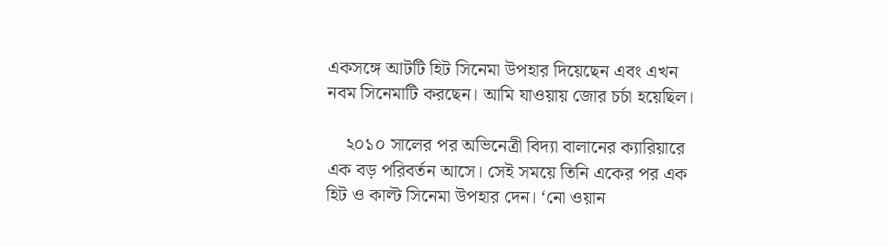একসঙ্গে আটটি হিট সিনেমা উপহার দিয়েছেন এবং এখন নবম সিনেমাটি করছেন। আমি যাওয়ায় জোর চর্চা হয়েছিল।

    ২০১০ সালের পর অভিনেত্রী বিদ্যা বালানের ক্যারিয়ারে এক বড় পরিবর্তন আসে। সেই সময়ে তিনি একের পর এক হিট ও কাল্ট সিনেমা উপহার দেন। ‘নো ওয়ান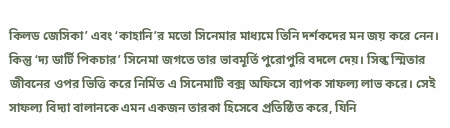কিলড জেসিকা’ এবং ‘কাহানি’র মতো সিনেমার মাধ্যমে তিনি দর্শকদের মন জয় করে নেন। কিন্তু ‘দ্য ডার্টি পিকচার’ সিনেমা জগতে তার ভাবমূর্তি পুরোপুরি বদলে দেয়। সিল্ক স্মিতার জীবনের ওপর ভিত্তি করে নির্মিত এ সিনেমাটি বক্স অফিসে ব্যাপক সাফল্য লাভ করে। সেই সাফল্য বিদ্যা বালানকে এমন একজন তারকা হিসেবে প্রতিষ্ঠিত করে, যিনি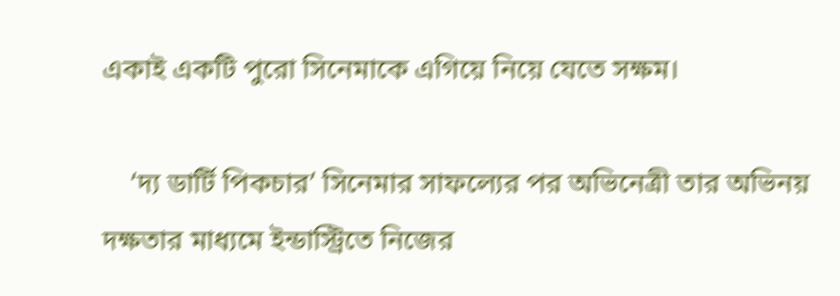একাই একটি পুরো সিনেমাকে এগিয়ে নিয়ে যেতে সক্ষম।

    ‘দ্য ডার্টি পিকচার’ সিনেমার সাফল্যের পর অভিনেত্রী তার অভিনয় দক্ষতার মাধ্যমে ইন্ডাস্ট্রিতে নিজের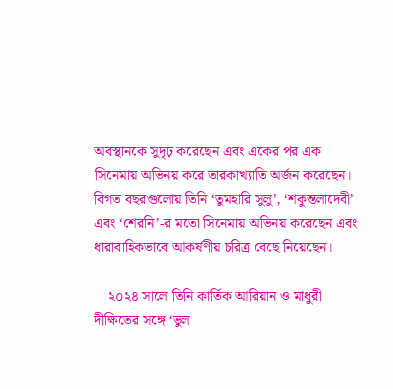অবস্থানকে সুদৃঢ় করেছেন এবং একের পর এক সিনেমায় অভিনয় করে তারকাখ্যাতি অর্জন করেছেন। বিগত বছরগুলোয় তিনি ‘তুমহারি সুলু’, ‘শকুন্তলাদেবী’ এবং ‘শেরনি’-র মতো সিনেমায় অভিনয় করেছেন এবং ধারাবাহিকভাবে আকর্ষণীয় চরিত্র বেছে নিয়েছেন।

    ২০২৪ সালে তিনি কার্তিক আরিয়ান ও মাধুরী দীক্ষিতের সঙ্গে ‘ভুল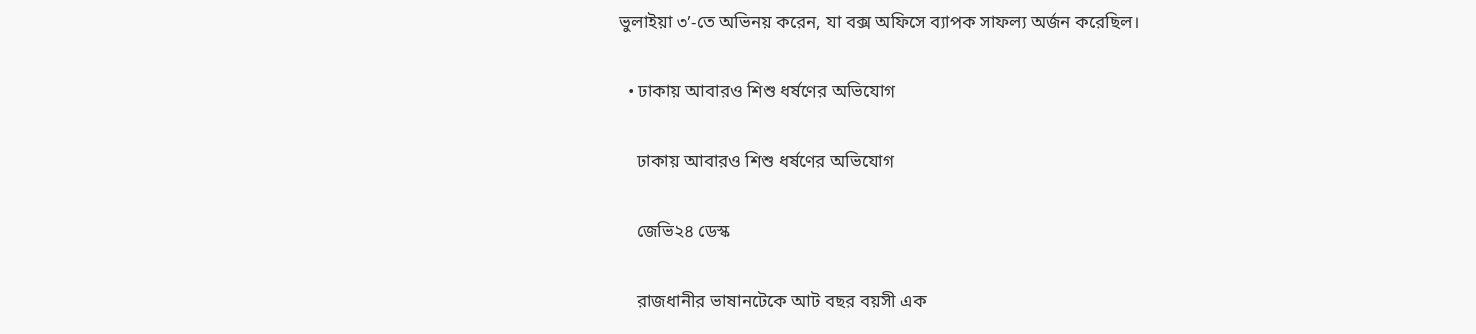ভুলাইয়া ৩’-তে অভিনয় করেন, যা বক্স অফিসে ব্যাপক সাফল্য অর্জন করেছিল।

  • ঢাকায় আবারও শিশু ধর্ষণের অভিযোগ

    ঢাকায় আবারও শিশু ধর্ষণের অভিযোগ

    জেভি২৪ ডেস্ক

    রাজধানীর ভাষানটেকে আট বছর বয়সী এক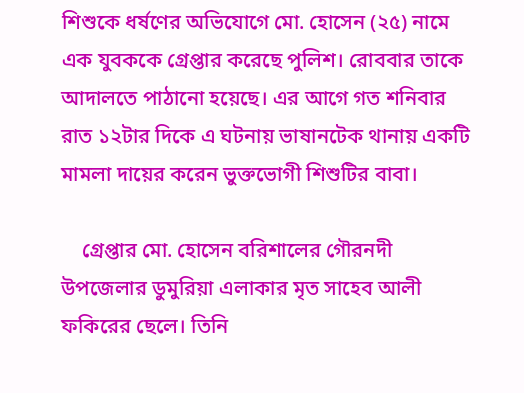শিশুকে ধর্ষণের অভিযোগে মো. হোসেন (২৫) নামে এক যুবককে গ্রেপ্তার করেছে পুলিশ। রোববার তাকে আদালতে পাঠানো হয়েছে। এর আগে গত শনিবার রাত ১২টার দিকে এ ঘটনায় ভাষানটেক থানায় একটি মামলা দায়ের করেন ভুক্তভোগী শিশুটির বাবা।

    গ্রেপ্তার মো. হোসেন বরিশালের গৌরনদী উপজেলার ডুমুরিয়া এলাকার মৃত সাহেব আলী ফকিরের ছেলে। তিনি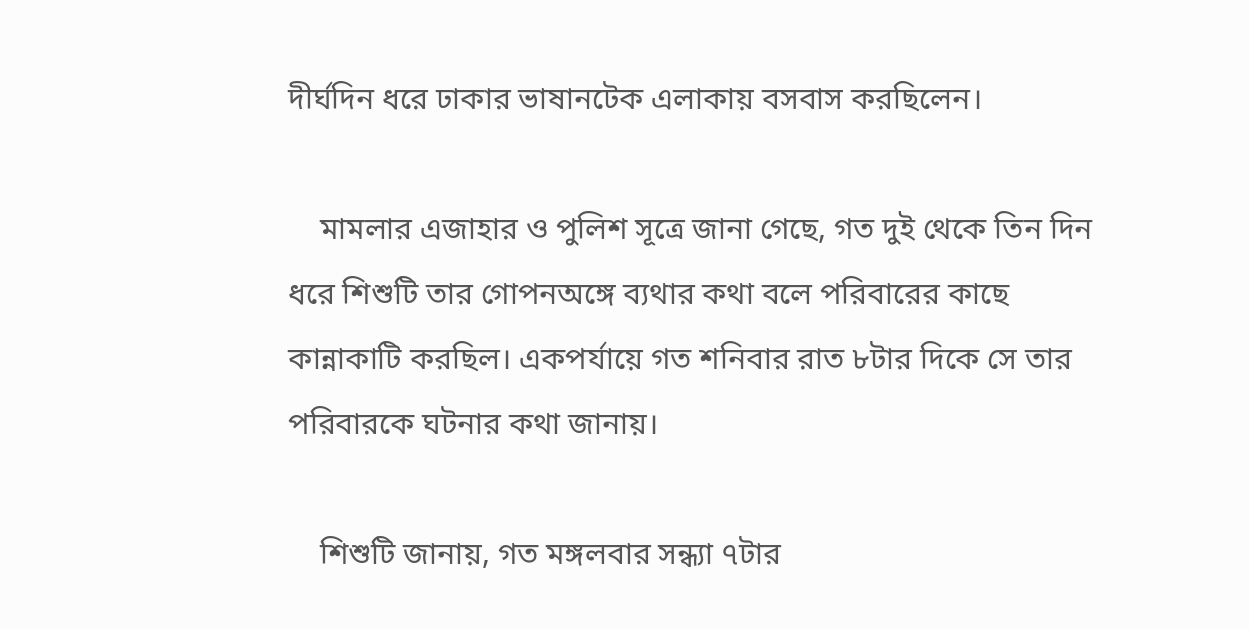দীর্ঘদিন ধরে ঢাকার ভাষানটেক এলাকায় বসবাস করছিলেন।

    মামলার এজাহার ও পুলিশ সূত্রে জানা গেছে, গত দুই থেকে তিন দিন ধরে শিশুটি তার গোপনঅঙ্গে ব্যথার কথা বলে পরিবারের কাছে কান্নাকাটি করছিল। একপর্যায়ে গত শনিবার রাত ৮টার দিকে সে তার পরিবারকে ঘটনার কথা জানায়।

    শিশুটি জানায়, গত মঙ্গলবার সন্ধ্যা ৭টার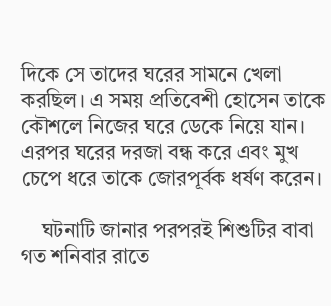দিকে সে তাদের ঘরের সামনে খেলা করছিল। এ সময় প্রতিবেশী হোসেন তাকে কৌশলে নিজের ঘরে ডেকে নিয়ে যান। এরপর ঘরের দরজা বন্ধ করে এবং মুখ চেপে ধরে তাকে জোরপূর্বক ধর্ষণ করেন।

    ঘটনাটি জানার পরপরই শিশুটির বাবা গত শনিবার রাতে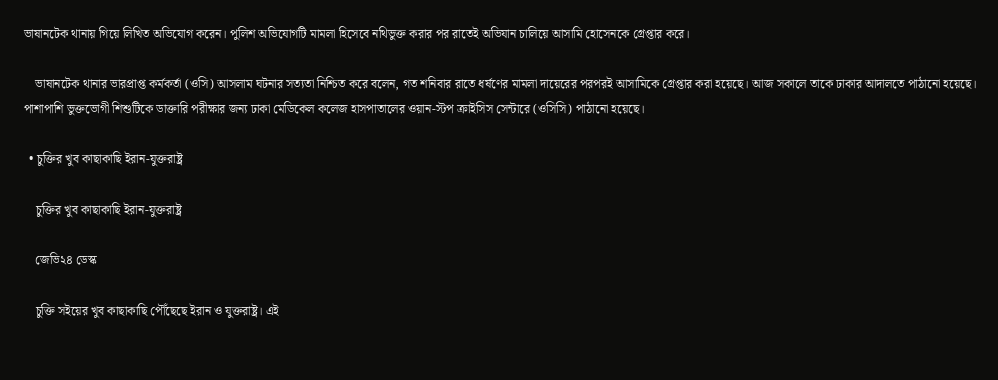ভাষানটেক থানায় গিয়ে লিখিত অভিযোগ করেন। পুলিশ অভিযোগটি মামলা হিসেবে নথিভুক্ত করার পর রাতেই অভিযান চালিয়ে আসামি হোসেনকে গ্রেপ্তার করে।

    ভাষানটেক থানার ভারপ্রাপ্ত কর্মকর্তা (ওসি) আসলাম ঘটনার সত্যতা নিশ্চিত করে বলেন, গত শনিবার রাতে ধর্ষণের মামলা দায়েরের পরপরই আসামিকে গ্রেপ্তার করা হয়েছে। আজ সকালে তাকে ঢাকার আদালতে পাঠানো হয়েছে। পাশাপাশি ভুক্তভোগী শিশুটিকে ডাক্তারি পরীক্ষার জন্য ঢাকা মেডিকেল কলেজ হাসপাতালের ওয়ান-স্টপ ক্রাইসিস সেন্টারে (ওসিসি) পাঠানো হয়েছে।

  • চুক্তির খুব কাছাকাছি ইরান-যুক্তরাষ্ট্র

    চুক্তির খুব কাছাকাছি ইরান-যুক্তরাষ্ট্র

    জেভি২৪ ডেস্ক

    চুক্তি সইয়ের খুব কাছাকাছি পৌঁছেছে ইরান ও যুক্তরাষ্ট্র। এই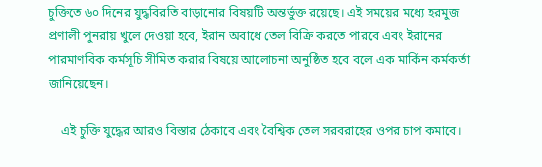চুক্তিতে ৬০ দিনের যুদ্ধবিরতি বাড়ানোর বিষয়টি অন্তর্ভুক্ত রয়েছে। এই সময়ের মধ্যে হরমুজ প্রণালী পুনরায় খুলে দেওয়া হবে, ইরান অবাধে তেল বিক্রি করতে পারবে এবং ইরানের পারমাণবিক কর্মসূচি সীমিত করার বিষয়ে আলোচনা অনুষ্ঠিত হবে বলে এক মার্কিন কর্মকর্তা জানিয়েছেন।

    এই চুক্তি যুদ্ধের আরও বিস্তার ঠেকাবে এবং বৈশ্বিক তেল সরবরাহের ওপর চাপ কমাবে।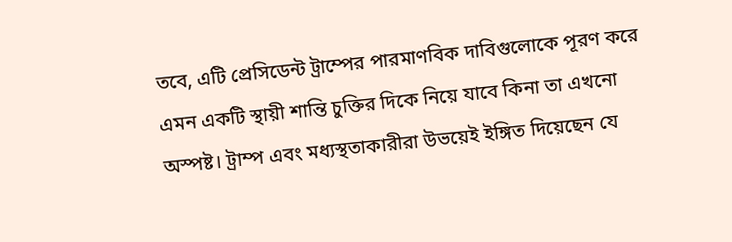তবে, এটি প্রেসিডেন্ট ট্রাম্পের পারমাণবিক দাবিগুলোকে পূরণ করে এমন একটি স্থায়ী শান্তি চুক্তির দিকে নিয়ে যাবে কিনা তা এখনো অস্পষ্ট। ট্রাম্প এবং মধ্যস্থতাকারীরা উভয়েই ইঙ্গিত দিয়েছেন যে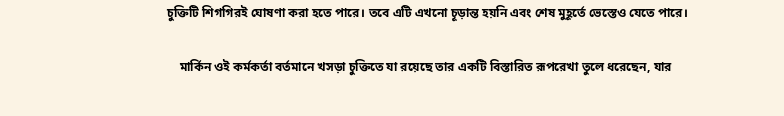চুক্তিটি শিগগিরই ঘোষণা করা হতে পারে। তবে এটি এখনো চূড়ান্ত হয়নি এবং শেষ মুহূর্তে ভেস্তেও যেতে পারে।

    মার্কিন ওই কর্মকর্তা বর্তমানে খসড়া চুক্তিতে যা রয়েছে তার একটি বিস্তারিত রূপরেখা তুলে ধরেছেন, যার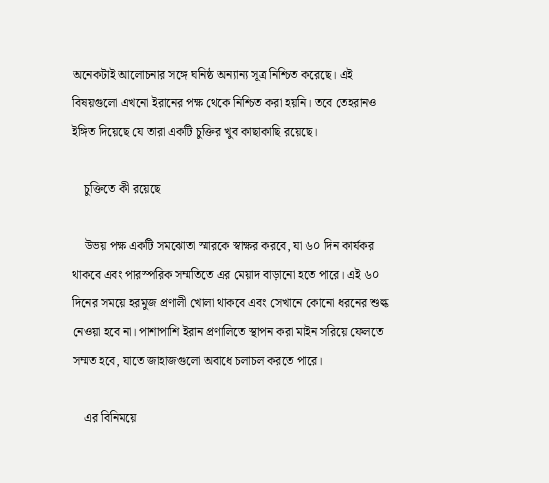অনেকটাই আলোচনার সঙ্গে ঘনিষ্ঠ অন্যান্য সূত্র নিশ্চিত করেছে। এই বিষয়গুলো এখনো ইরানের পক্ষ থেকে নিশ্চিত করা হয়নি। তবে তেহরানও ইঙ্গিত দিয়েছে যে তারা একটি চুক্তির খুব কাছাকাছি রয়েছে।

    চুক্তিতে কী রয়েছে

    উভয় পক্ষ একটি সমঝোতা স্মারকে স্বাক্ষর করবে, যা ৬০ দিন কার্যকর থাকবে এবং পারস্পরিক সম্মতিতে এর মেয়াদ বাড়ানো হতে পারে। এই ৬০ দিনের সময়ে হরমুজ প্রণালী খোলা থাকবে এবং সেখানে কোনো ধরনের শুল্ক নেওয়া হবে না। পাশাপাশি ইরান প্রণালিতে স্থাপন করা মাইন সরিয়ে ফেলতে সম্মত হবে, যাতে জাহাজগুলো অবাধে চলাচল করতে পারে।

    এর বিনিময়ে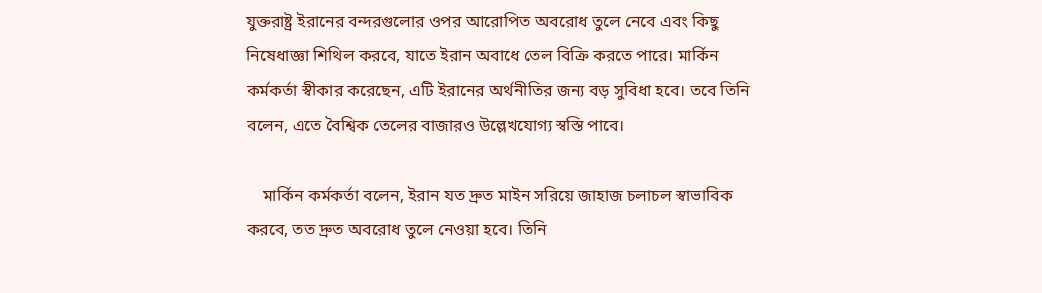যুক্তরাষ্ট্র ইরানের বন্দরগুলোর ওপর আরোপিত অবরোধ তুলে নেবে এবং কিছু নিষেধাজ্ঞা শিথিল করবে, যাতে ইরান অবাধে তেল বিক্রি করতে পারে। মার্কিন কর্মকর্তা স্বীকার করেছেন, এটি ইরানের অর্থনীতির জন্য বড় সুবিধা হবে। তবে তিনি বলেন, এতে বৈশ্বিক তেলের বাজারও উল্লেখযোগ্য স্বস্তি পাবে।

    মার্কিন কর্মকর্তা বলেন, ইরান যত দ্রুত মাইন সরিয়ে জাহাজ চলাচল স্বাভাবিক করবে, তত দ্রুত অবরোধ তুলে নেওয়া হবে। তিনি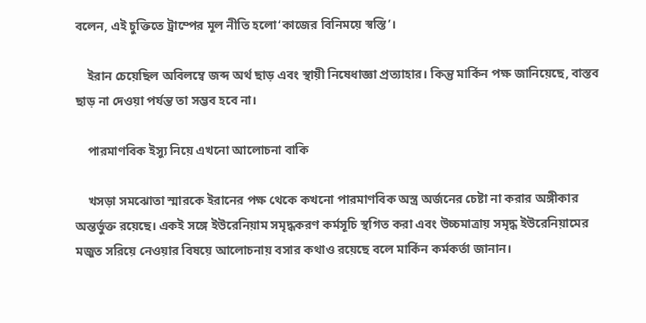বলেন, এই চুক্তিতে ট্রাম্পের মূল নীতি হলো‘কাজের বিনিময়ে স্বস্তি’।

    ইরান চেয়েছিল অবিলম্বে জব্দ অর্থ ছাড় এবং স্থায়ী নিষেধাজ্ঞা প্রত্যাহার। কিন্তু মার্কিন পক্ষ জানিয়েছে, বাস্তব ছাড় না দেওয়া পর্যন্ত তা সম্ভব হবে না।

    পারমাণবিক ইস্যু নিয়ে এখনো আলোচনা বাকি

    খসড়া সমঝোতা স্মারকে ইরানের পক্ষ থেকে কখনো পারমাণবিক অস্ত্র অর্জনের চেষ্টা না করার অঙ্গীকার অন্তর্ভুক্ত রয়েছে। একই সঙ্গে ইউরেনিয়াম সমৃদ্ধকরণ কর্মসূচি স্থগিত করা এবং উচ্চমাত্রায় সমৃদ্ধ ইউরেনিয়ামের মজুত সরিয়ে নেওয়ার বিষয়ে আলোচনায় বসার কথাও রয়েছে বলে মার্কিন কর্মকর্তা জানান।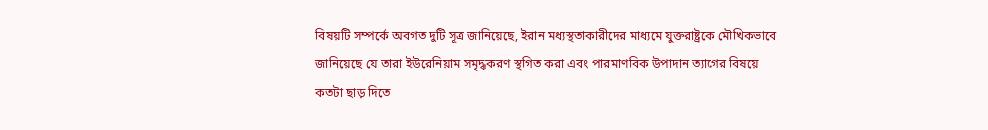বিষয়টি সম্পর্কে অবগত দুটি সূত্র জানিয়েছে, ইরান মধ্যস্থতাকারীদের মাধ্যমে যুক্তরাষ্ট্রকে মৌখিকভাবে জানিয়েছে যে তারা ইউরেনিয়াম সমৃদ্ধকরণ স্থগিত করা এবং পারমাণবিক উপাদান ত্যাগের বিষয়ে কতটা ছাড় দিতে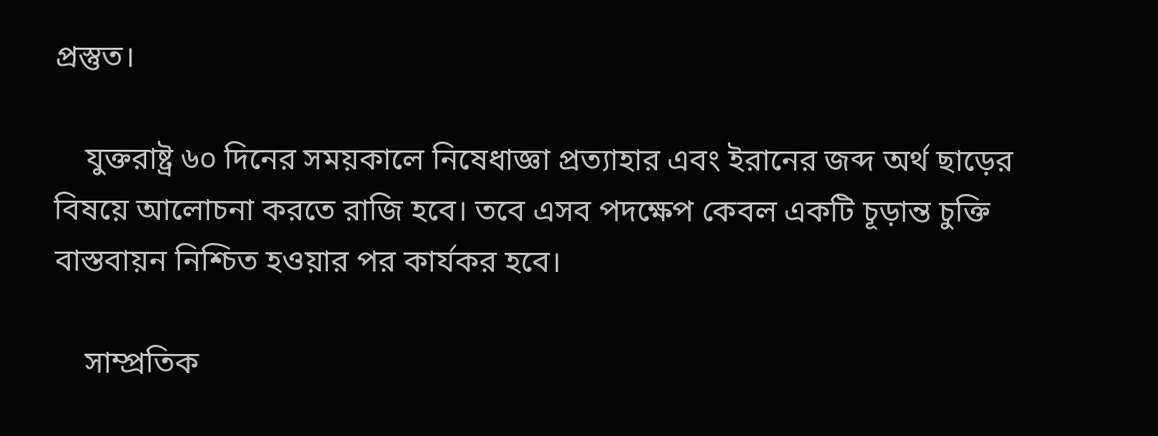প্রস্তুত।

    যুক্তরাষ্ট্র ৬০ দিনের সময়কালে নিষেধাজ্ঞা প্রত্যাহার এবং ইরানের জব্দ অর্থ ছাড়ের বিষয়ে আলোচনা করতে রাজি হবে। তবে এসব পদক্ষেপ কেবল একটি চূড়ান্ত চুক্তি বাস্তবায়ন নিশ্চিত হওয়ার পর কার্যকর হবে।

    সাম্প্রতিক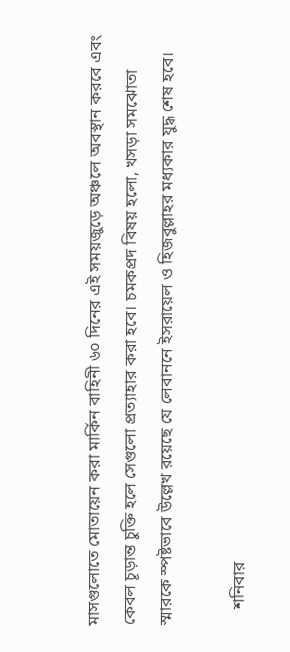মাসগুলোতে মোতায়েন করা মার্কিন বাহিনী ৬০ দিনের এই সময়জুড়ে অঞ্চলে অবস্থান করবে এবং কেবল চূড়ান্ত চুক্তি হলে সেগুলো প্রত্যাহার করা হবে। চমকপ্রদ বিষয় হলো, খসড়া সমঝোতা স্মারকে স্পষ্টভাবে উল্লেখ রয়েছে যে লেবাননে ইসরায়েল ও হিজবুল্লাহর মধ্যকার যুদ্ধ শেষ হবে।

    শনিবার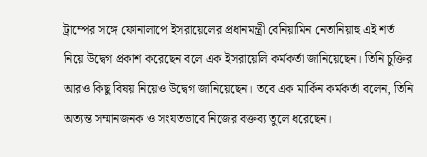ট্রাম্পের সঙ্গে ফোনালাপে ইসরায়েলের প্রধানমন্ত্রী বেনিয়ামিন নেতানিয়াহু এই শর্ত নিয়ে উদ্বেগ প্রকাশ করেছেন বলে এক ইসরায়েলি কর্মকর্তা জানিয়েছেন। তিনি চুক্তির আরও কিছু বিষয় নিয়েও উদ্বেগ জানিয়েছেন। তবে এক মার্কিন কর্মকর্তা বলেন, তিনি অত্যন্ত সম্মানজনক ও সংযতভাবে নিজের বক্তব্য তুলে ধরেছেন।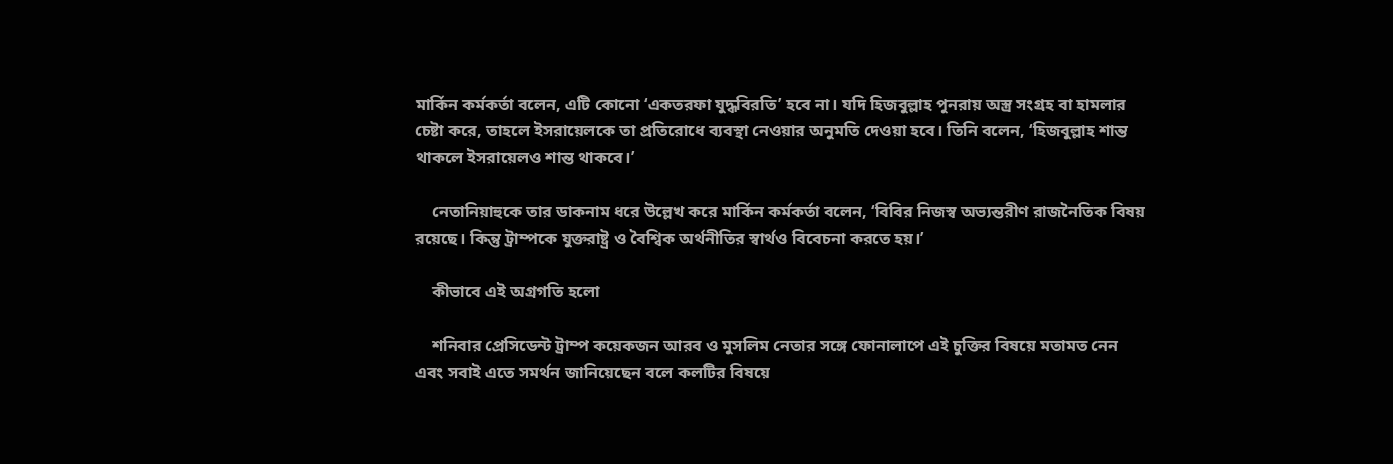মার্কিন কর্মকর্তা বলেন, এটি কোনো ‘একতরফা যুদ্ধবিরতি’ হবে না। যদি হিজবুল্লাহ পুনরায় অস্ত্র সংগ্রহ বা হামলার চেষ্টা করে, তাহলে ইসরায়েলকে তা প্রতিরোধে ব্যবস্থা নেওয়ার অনুমতি দেওয়া হবে। তিনি বলেন, ‘হিজবুল্লাহ শান্ত থাকলে ইসরায়েলও শান্ত থাকবে।’

    নেতানিয়াহুকে তার ডাকনাম ধরে উল্লেখ করে মার্কিন কর্মকর্তা বলেন, ‘বিবির নিজস্ব অভ্যন্তরীণ রাজনৈতিক বিষয় রয়েছে। কিন্তু ট্রাম্পকে যুক্তরাষ্ট্র ও বৈশ্বিক অর্থনীতির স্বার্থও বিবেচনা করতে হয়।’

    কীভাবে এই অগ্রগতি হলো

    শনিবার প্রেসিডেন্ট ট্রাম্প কয়েকজন আরব ও মুসলিম নেতার সঙ্গে ফোনালাপে এই চুক্তির বিষয়ে মতামত নেন এবং সবাই এতে সমর্থন জানিয়েছেন বলে কলটির বিষয়ে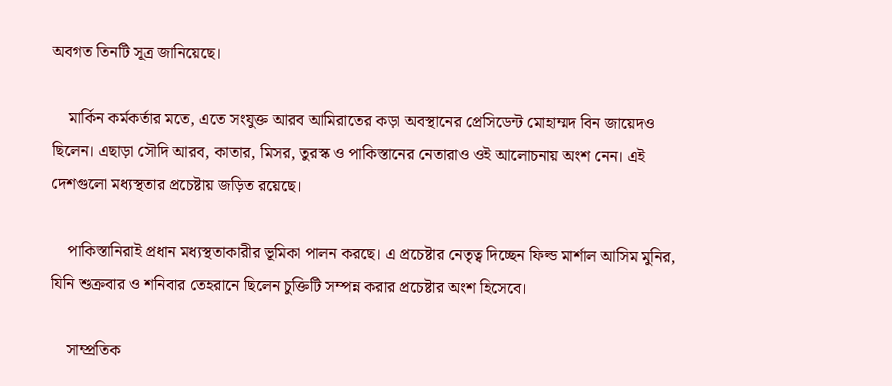অবগত তিনটি সূত্র জানিয়েছে।

    মার্কিন কর্মকর্তার মতে, এতে সংযুক্ত আরব আমিরাতের কড়া অবস্থানের প্রেসিডেন্ট মোহাম্মদ বিন জায়েদও ছিলেন। এছাড়া সৌদি আরব, কাতার, মিসর, তুরস্ক ও পাকিস্তানের নেতারাও ওই আলোচনায় অংশ নেন। এই দেশগুলো মধ্যস্থতার প্রচেষ্টায় জড়িত রয়েছে।

    পাকিস্তানিরাই প্রধান মধ্যস্থতাকারীর ভূমিকা পালন করছে। এ প্রচেষ্টার নেতৃত্ব দিচ্ছেন ফিল্ড মার্শাল আসিম মুনির, যিনি শুক্রবার ও শনিবার তেহরানে ছিলেন চুক্তিটি সম্পন্ন করার প্রচেষ্টার অংশ হিসেবে।

    সাম্প্রতিক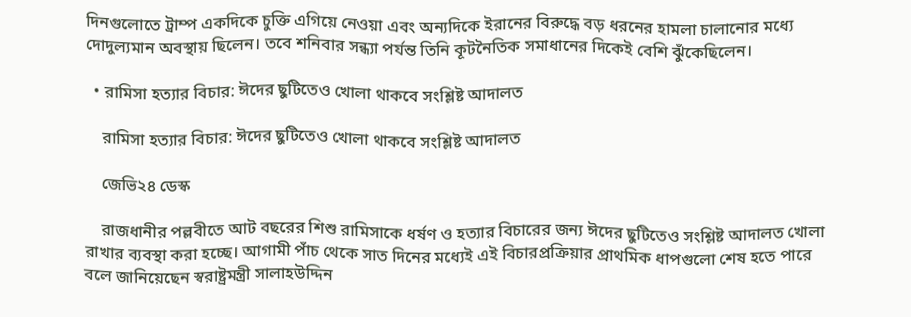দিনগুলোতে ট্রাম্প একদিকে চুক্তি এগিয়ে নেওয়া এবং অন্যদিকে ইরানের বিরুদ্ধে বড় ধরনের হামলা চালানোর মধ্যে দোদুল্যমান অবস্থায় ছিলেন। তবে শনিবার সন্ধ্যা পর্যন্ত তিনি কূটনৈতিক সমাধানের দিকেই বেশি ঝুঁকেছিলেন।

  • রামিসা হত্যার বিচার: ঈদের ছুটিতেও খোলা থাকবে সংশ্লিষ্ট আদালত

    রামিসা হত্যার বিচার: ঈদের ছুটিতেও খোলা থাকবে সংশ্লিষ্ট আদালত

    জেভি২৪ ডেস্ক

    রাজধানীর পল্লবীতে আট বছরের শিশু রামিসাকে ধর্ষণ ও হত্যার বিচারের জন্য ঈদের ছুটিতেও সংশ্লিষ্ট আদালত খোলা রাখার ব্যবস্থা করা হচ্ছে। আগামী পাঁচ থেকে সাত দিনের মধ্যেই এই বিচারপ্রক্রিয়ার প্রাথমিক ধাপগুলো শেষ হতে পারে বলে জানিয়েছেন স্বরাষ্ট্রমন্ত্রী সালাহউদ্দিন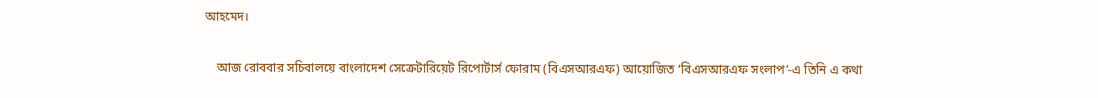আহমেদ।

    আজ রোববার সচিবালয়ে বাংলাদেশ সেক্রেটারিয়েট রিপোর্টার্স ফোরাম (বিএসআরএফ) আয়োজিত ‘বিএসআরএফ সংলাপ’-এ তিনি এ কথা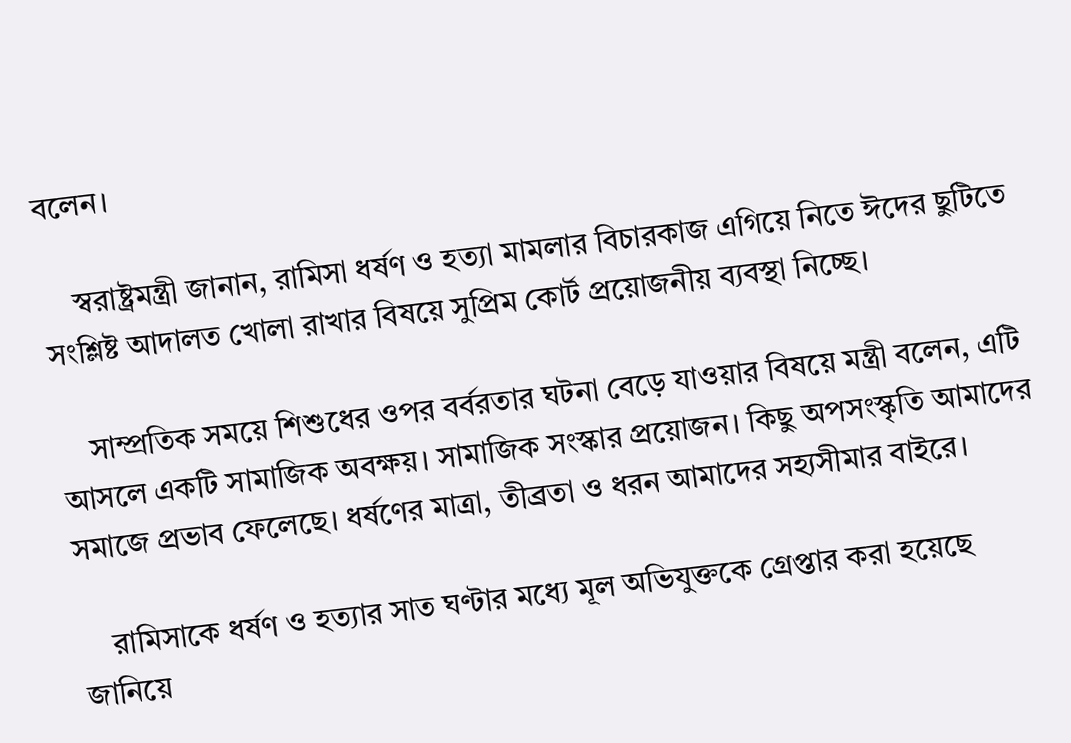বলেন।

    স্বরাষ্ট্রমন্ত্রী জানান, রামিসা ধর্ষণ ও হত্যা মামলার বিচারকাজ এগিয়ে নিতে ঈদের ছুটিতে সংশ্লিষ্ট আদালত খোলা রাখার বিষয়ে সুপ্রিম কোর্ট প্রয়োজনীয় ব্যবস্থা নিচ্ছে।

    সাম্প্রতিক সময়ে শিশুধের ওপর বর্বরতার ঘটনা বেড়ে যাওয়ার বিষয়ে মন্ত্রী বলেন, এটি আসলে একটি সামাজিক অবক্ষয়। সামাজিক সংস্কার প্রয়োজন। কিছু অপসংস্কৃতি আমাদের সমাজে প্রভাব ফেলেছে। ধর্ষণের মাত্রা, তীব্রতা ও ধরন আমাদের সহ্যসীমার বাইরে।

    রামিসাকে ধর্ষণ ও হত্যার সাত ঘণ্টার মধ্যে মূল অভিযুক্তকে গ্রেপ্তার করা হয়েছে জানিয়ে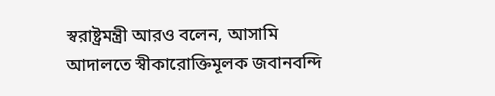স্বরাষ্ট্রমন্ত্রী আরও বলেন, আসামি আদালতে স্বীকারোক্তিমূলক জবানবন্দি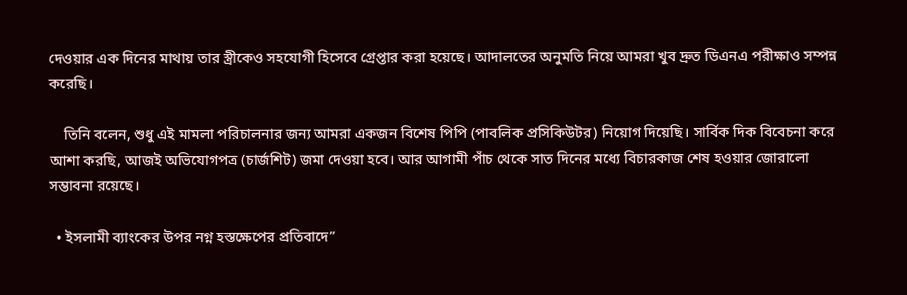দেওয়ার এক দিনের মাথায় তার স্ত্রীকেও সহযোগী হিসেবে গ্রেপ্তার করা হয়েছে। আদালতের অনুমতি নিয়ে আমরা খুব দ্রুত ডিএনএ পরীক্ষাও সম্পন্ন করেছি।

    তিনি বলেন, শুধু এই মামলা পরিচালনার জন্য আমরা একজন বিশেষ পিপি (পাবলিক প্রসিকিউটর) নিয়োগ দিয়েছি। সার্বিক দিক বিবেচনা করে আশা করছি, আজই অভিযোগপত্র (চার্জশিট) জমা দেওয়া হবে। আর আগামী পাঁচ থেকে সাত দিনের মধ্যে বিচারকাজ শেষ হওয়ার জোরালো সম্ভাবনা রয়েছে।

  • ইসলামী ব্যাংকের উপর নগ্ন হস্তক্ষেপের প্রতিবাদে”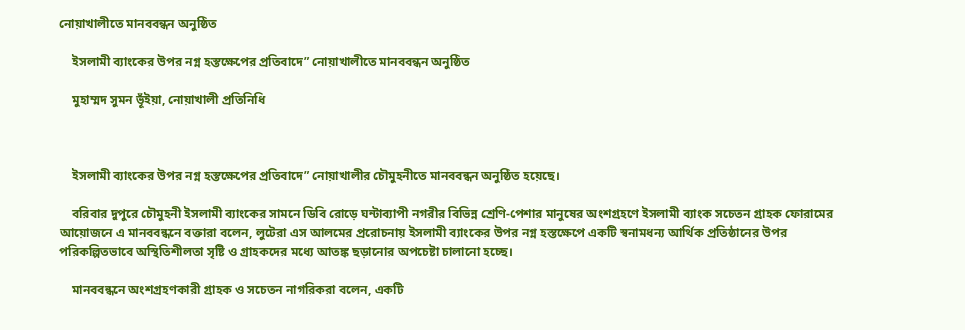নোয়াখালীতে মানববন্ধন অনুষ্ঠিত

    ইসলামী ব্যাংকের উপর নগ্ন হস্তক্ষেপের প্রতিবাদে” নোয়াখালীতে মানববন্ধন অনুষ্ঠিত

    মুহাম্মদ সুমন ভূঁইয়া, নোয়াখালী প্রতিনিধি



    ইসলামী ব্যাংকের উপর নগ্ন হস্তক্ষেপের প্রতিবাদে” নোয়াখালীর চৌমুহনীতে মানববন্ধন অনুষ্ঠিত হয়েছে।

    বরিবার দুপুরে চৌমুহনী ইসলামী ব্যাংকের সামনে ডিবি রোড়ে ঘন্টাব্যাপী নগরীর বিভিন্ন শ্রেণি-পেশার মানুষের অংশগ্রহণে ইসলামী ব্যাংক সচেতন গ্রাহক ফোরামের আয়োজনে এ মানববন্ধনে বক্তারা বলেন, লুটেরা এস আলমের প্ররোচনায় ইসলামী ব্যাংকের উপর নগ্ন হস্তক্ষেপে একটি স্বনামধন্য আর্থিক প্রতিষ্ঠানের উপর পরিকল্পিতভাবে অস্থিতিশীলতা সৃষ্টি ও গ্রাহকদের মধ্যে আতঙ্ক ছড়ানোর অপচেষ্টা চালানো হচ্ছে।

    মানববন্ধনে অংশগ্রহণকারী গ্রাহক ও সচেতন নাগরিকরা বলেন, একটি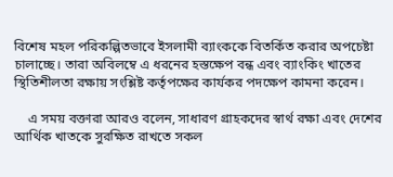বিশেষ মহল পরিকল্পিতভাবে ইসলামী ব্যাংককে বিতর্কিত করার অপচেষ্টা চালাচ্ছে। তারা অবিলম্বে এ ধরনের হস্তক্ষেপ বন্ধ এবং ব্যাংকিং খাতের স্থিতিশীলতা রক্ষায় সংশ্লিষ্ট কর্তৃপক্ষের কার্যকর পদক্ষেপ কামনা করেন।

    এ সময় বক্তারা আরও বলেন, সাধারণ গ্রাহকদের স্বার্থ রক্ষা এবং দেশের আর্থিক খাতকে সুরক্ষিত রাখতে সকল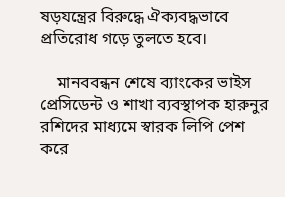ষড়যন্ত্রের বিরুদ্ধে ঐক্যবদ্ধভাবে প্রতিরোধ গড়ে তুলতে হবে।

    মানববন্ধন শেষে ব্যাংকের ভাইস প্রেসিডেন্ট ও শাখা ব্যবস্থাপক হারুনুর রশিদের মাধ্যমে স্বারক লিপি পেশ করে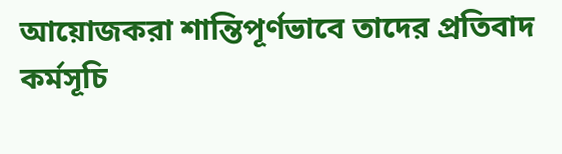আয়োজকরা শান্তিপূর্ণভাবে তাদের প্রতিবাদ কর্মসূচি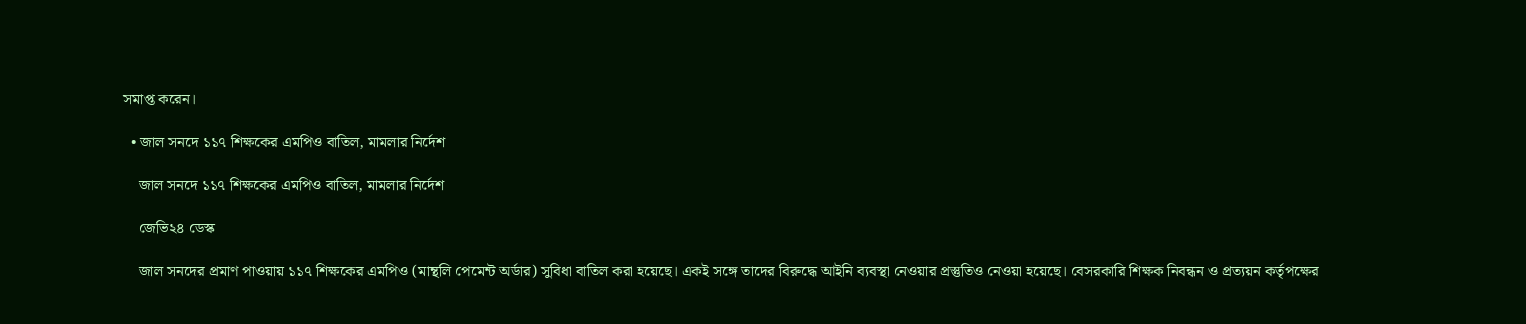সমাপ্ত করেন।

  • জাল সনদে ১১৭ শিক্ষকের এমপিও বাতিল, মামলার নির্দেশ

    জাল সনদে ১১৭ শিক্ষকের এমপিও বাতিল, মামলার নির্দেশ

    জেভি২৪ ডেস্ক

    জাল সনদের প্রমাণ পাওয়ায় ১১৭ শিক্ষকের এমপিও (মান্থলি পেমেন্ট অর্ডার) সুবিধা বাতিল করা হয়েছে। একই সঙ্গে তাদের বিরুদ্ধে আইনি ব্যবস্থা নেওয়ার প্রস্তুতিও নেওয়া হয়েছে। বেসরকারি শিক্ষক নিবন্ধন ও প্রত্যয়ন কর্তৃপক্ষের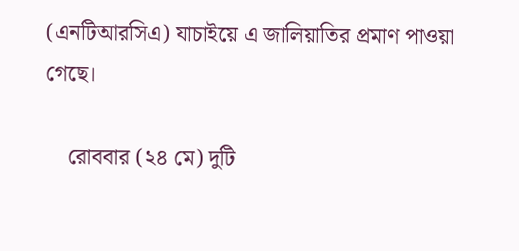(এনটিআরসিএ) যাচাইয়ে এ জালিয়াতির প্রমাণ পাওয়া গেছে।

    রোববার (২৪ মে) দুটি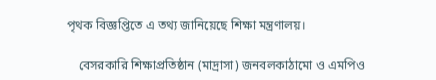পৃথক বিজ্ঞপ্তিতে এ তথ্য জানিয়েছে শিক্ষা মন্ত্রণালয়।

    বেসরকারি শিক্ষাপ্রতিষ্ঠান (মাদ্রাসা) জনবলকাঠামো ও এমপিও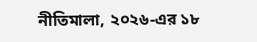নীতিমালা, ২০২৬-এর ১৮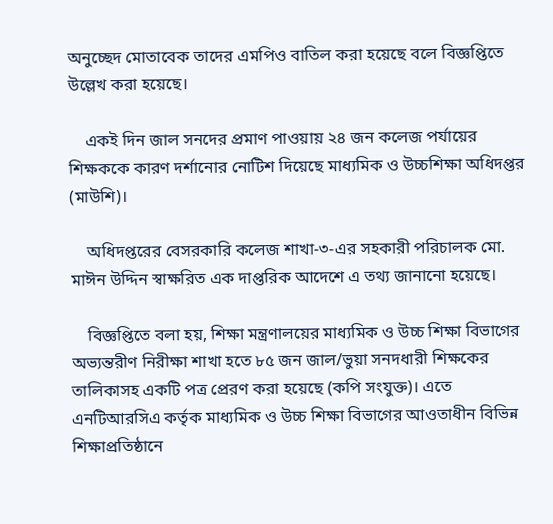অনুচ্ছেদ মোতাবেক তাদের এমপিও বাতিল করা হয়েছে বলে বিজ্ঞপ্তিতে উল্লেখ করা হয়েছে।

    একই দিন জাল সনদের প্রমাণ পাওয়ায় ২৪ জন কলেজ পর্যায়ের শিক্ষককে কারণ দর্শানোর নোটিশ দিয়েছে মাধ্যমিক ও উচ্চশিক্ষা অধিদপ্তর (মাউশি)।

    অধিদপ্তরের বেসরকারি কলেজ শাখা-৩-এর সহকারী পরিচালক মো. মাঈন উদ্দিন স্বাক্ষরিত এক দাপ্তরিক আদেশে এ তথ্য জানানো হয়েছে।

    বিজ্ঞপ্তিতে বলা হয়, শিক্ষা মন্ত্রণালয়ের মাধ্যমিক ও উচ্চ শিক্ষা বিভাগের অভ্যন্তরীণ নিরীক্ষা শাখা হতে ৮৫ জন জাল/ভুয়া সনদধারী শিক্ষকের তালিকাসহ একটি পত্র প্রেরণ করা হয়েছে (কপি সংযুক্ত)। এতে এনটিআরসিএ কর্তৃক মাধ্যমিক ও উচ্চ শিক্ষা বিভাগের আওতাধীন বিভিন্ন শিক্ষাপ্রতিষ্ঠানে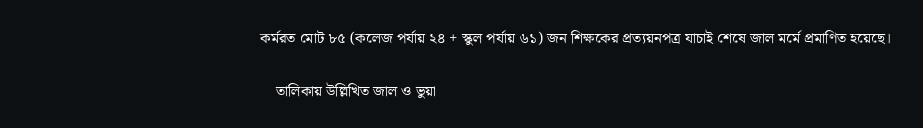কর্মরত মোট ৮৫ (কলেজ পর্যায় ২৪ + স্কুল পর্যায় ৬১) জন শিক্ষকের প্রত্যয়নপত্র যাচাই শেষে জাল মর্মে প্রমাণিত হয়েছে।

    তালিকায় উল্লিখিত জাল ও ভুয়া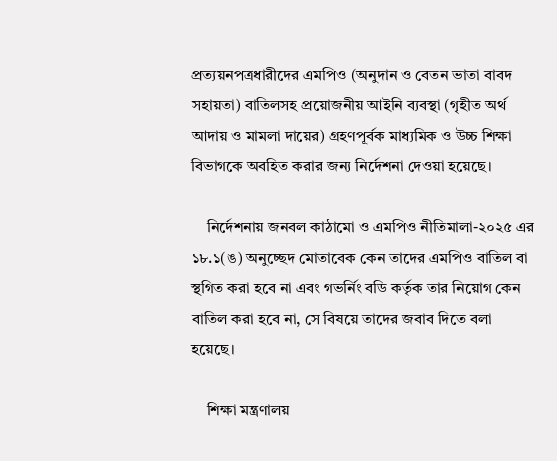প্রত্যয়নপত্রধারীদের এমপিও (অনুদান ও বেতন ভাতা বাবদ সহায়তা) বাতিলসহ প্রয়োজনীয় আইনি ব্যবস্থা (গৃহীত অর্থ আদায় ও মামলা দায়ের) গ্রহণপূর্বক মাধ্যমিক ও উচ্চ শিক্ষা বিভাগকে অবহিত করার জন্য নির্দেশনা দেওয়া হয়েছে।

    নির্দেশনায় জনবল কাঠামো ও এমপিও নীতিমালা-২০২৫ এর ১৮.১(ঙ) অনুচ্ছেদ মোতাবেক কেন তাদের এমপিও বাতিল বা স্থগিত করা হবে না এবং গভর্নিং বডি কর্তৃক তার নিয়োগ কেন বাতিল করা হবে না, সে বিষয়ে তাদের জবাব দিতে বলা হয়েছে।

    শিক্ষা মন্ত্রণালয়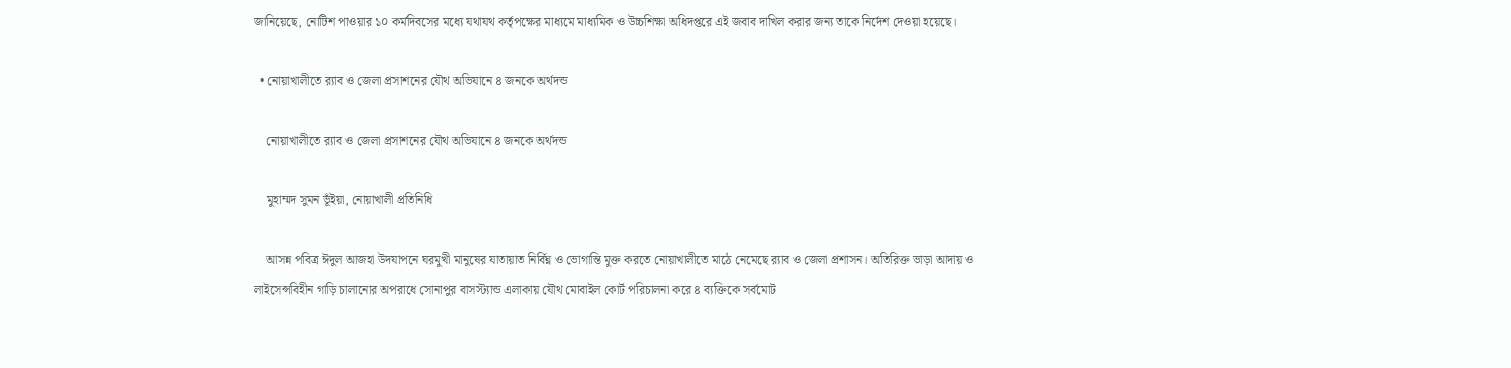জানিয়েছে, নোটিশ পাওয়ার ১০ কর্মদিবসের মধ্যে যথাযথ কর্তৃপক্ষের মাধ্যমে মাধ্যমিক ও উচ্চশিক্ষা অধিদপ্তরে এই জবাব দাখিল করার জন্য তাকে নির্দেশ দেওয়া হয়েছে।

  • নোয়াখালীতে র‍্যাব ও জেলা প্রসাশনের যৌথ অভিযানে ৪ জনকে অর্থদন্ড

    নোয়াখালীতে র‍্যাব ও জেলা প্রসাশনের যৌথ অভিযানে ৪ জনকে অর্থদন্ড

    মুহাম্মদ সুমন ভূঁইয়া, নোয়াখালী প্রতিনিধি

    আসন্ন পবিত্র ঈদুল আজহা উদযাপনে ঘরমুখী মানুষের যাতায়াত নির্বিঘ্ন ও ভোগান্তি মুক্ত করতে নোয়াখালীতে মাঠে নেমেছে র‌্যাব ও জেলা প্রশাসন। অতিরিক্ত ভাড়া আদায় ও লাইসেন্সবিহীন গাড়ি চালানোর অপরাধে সোনাপুর বাসস্ট্যান্ড এলাকায় যৌথ মোবাইল কোর্ট পরিচালনা করে ৪ ব্যক্তিকে সর্বমোট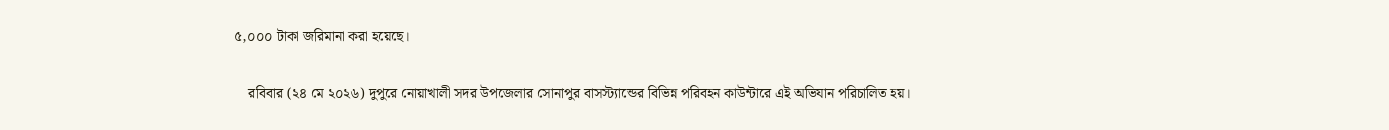৫,০০০ টাকা জরিমানা করা হয়েছে।

    রবিবার (২৪ মে ২০২৬) দুপুরে নোয়াখালী সদর উপজেলার সোনাপুর বাসস্ট্যান্ডের বিভিন্ন পরিবহন কাউন্টারে এই অভিযান পরিচালিত হয়।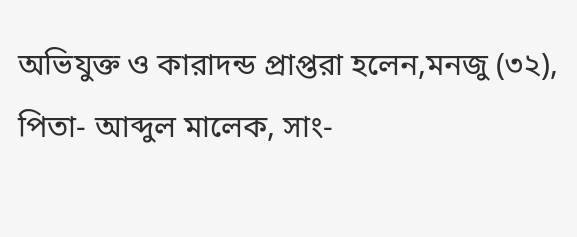অভিযুক্ত ও কারাদন্ড প্রাপ্তরা হলেন,মনজু (৩২), পিতা- আব্দুল মালেক, সাং-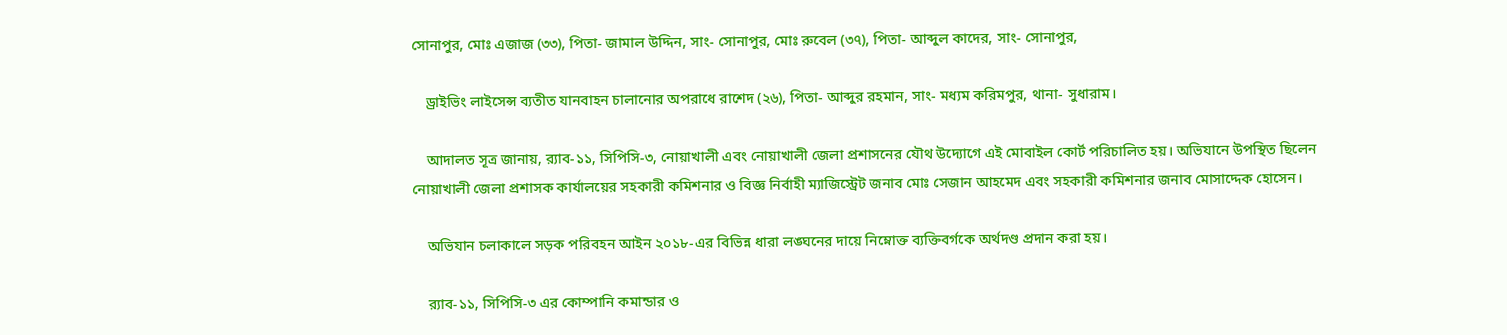সোনাপুর, মোঃ এজাজ (৩৩), পিতা- জামাল উদ্দিন, সাং- সোনাপুর, মোঃ রুবেল (৩৭), পিতা- আব্দুল কাদের, সাং- সোনাপুর,

    ড্রাইভিং লাইসেন্স ব্যতীত যানবাহন চালানোর অপরাধে রাশেদ (২৬), পিতা- আব্দুর রহমান, সাং- মধ্যম করিমপুর, থানা- সুধারাম।

    আদালত সূত্র জানায়, র‌্যাব-১১, সিপিসি-৩, নোয়াখালী এবং নোয়াখালী জেলা প্রশাসনের যৌথ উদ্যোগে এই মোবাইল কোর্ট পরিচালিত হয়। অভিযানে উপস্থিত ছিলেন নোয়াখালী জেলা প্রশাসক কার্যালয়ের সহকারী কমিশনার ও বিজ্ঞ নির্বাহী ম্যাজিস্ট্রেট জনাব মোঃ সেজান আহমেদ এবং সহকারী কমিশনার জনাব মোসাদ্দেক হোসেন।

    অভিযান চলাকালে সড়ক পরিবহন আইন ২০১৮-এর বিভিন্ন ধারা লঙ্ঘনের দায়ে নিম্নোক্ত ব্যক্তিবর্গকে অর্থদণ্ড প্রদান করা হয়।

    র‌্যাব-১১, সিপিসি-৩ এর কোম্পানি কমান্ডার ও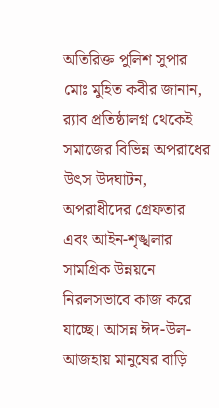অতিরিক্ত পুলিশ সুপার মোঃ মুহিত কবীর জানান, র‌্যাব প্রতিষ্ঠালগ্ন থেকেই সমাজের বিভিন্ন অপরাধের উৎস উদঘাটন, অপরাধীদের গ্রেফতার এবং আইন-শৃঙ্খলার সামগ্রিক উন্নয়নে নিরলসভাবে কাজ করে যাচ্ছে। আসন্ন ঈদ-উল-আজহায় মানুষের বাড়ি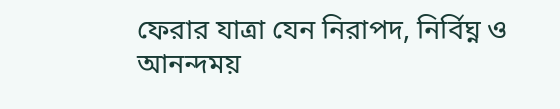ফেরার যাত্রা যেন নিরাপদ, নির্বিঘ্ন ও আনন্দময়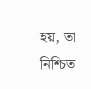হয়, তা নিশ্চিত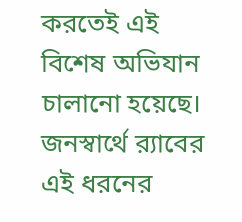করতেই এই বিশেষ অভিযান চালানো হয়েছে। জনস্বার্থে র‌্যাবের এই ধরনের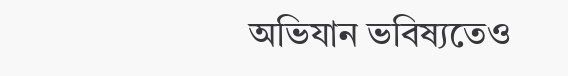অভিযান ভবিষ্যতেও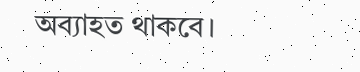অব্যাহত থাকবে।